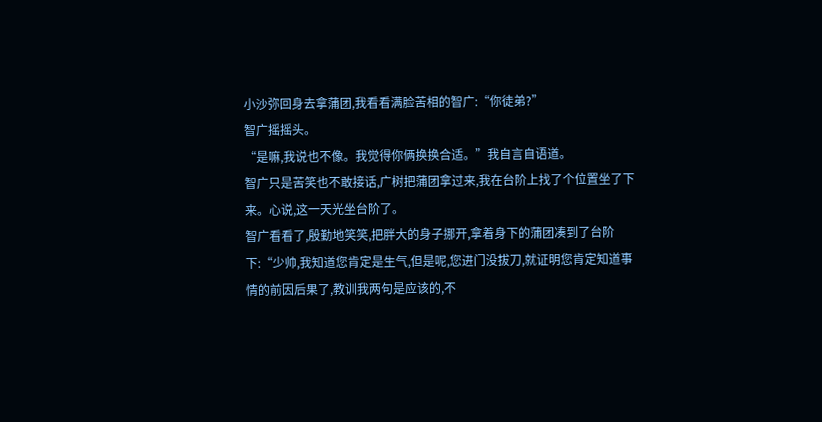小沙弥回身去拿蒲团,我看看满脸苦相的智广:“你徒弟?”
智广摇摇头。
“是嘛,我说也不像。我觉得你俩换换合适。”我自言自语道。
智广只是苦笑也不敢接话,广树把蒲团拿过来,我在台阶上找了个位置坐了下来。心说,这一天光坐台阶了。
智广看看了,殷勤地笑笑,把胖大的身子挪开,拿着身下的蒲团凑到了台阶下:“少帅,我知道您肯定是生气,但是呢,您进门没拔刀,就证明您肯定知道事情的前因后果了,教训我两句是应该的,不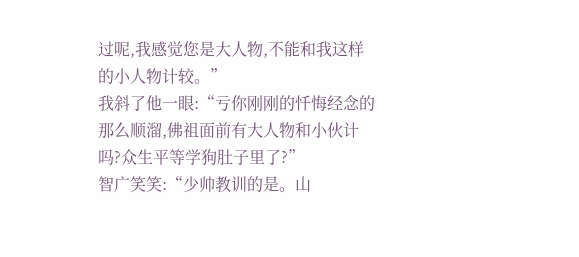过呢,我感觉您是大人物,不能和我这样的小人物计较。”
我斜了他一眼:“亏你刚刚的忏悔经念的那么顺溜,佛祖面前有大人物和小伙计吗?众生平等学狗肚子里了?”
智广笑笑:“少帅教训的是。山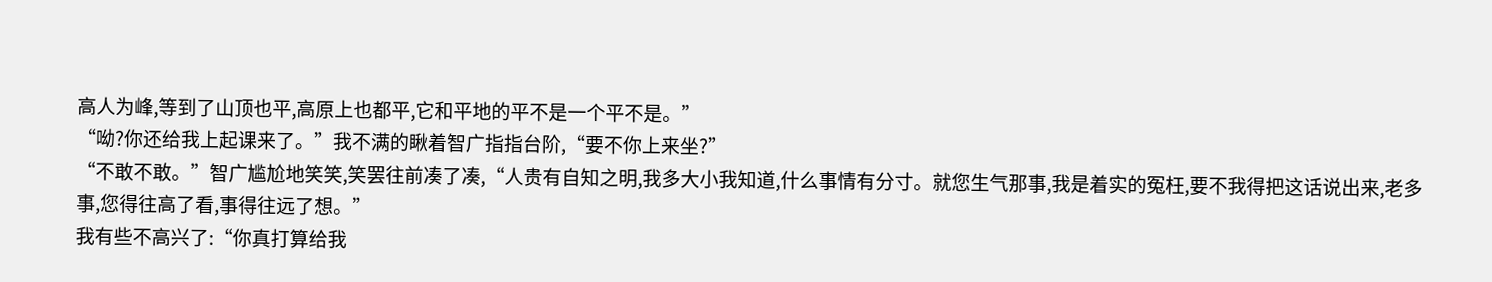高人为峰,等到了山顶也平,高原上也都平,它和平地的平不是一个平不是。”
“呦?你还给我上起课来了。”我不满的瞅着智广指指台阶,“要不你上来坐?”
“不敢不敢。”智广尴尬地笑笑,笑罢往前凑了凑,“人贵有自知之明,我多大小我知道,什么事情有分寸。就您生气那事,我是着实的冤枉,要不我得把这话说出来,老多事,您得往高了看,事得往远了想。”
我有些不高兴了:“你真打算给我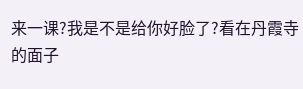来一课?我是不是给你好脸了?看在丹霞寺的面子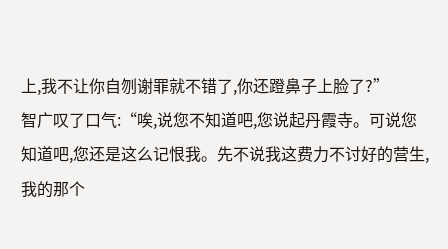上,我不让你自刎谢罪就不错了,你还蹬鼻子上脸了?”
智广叹了口气:“唉,说您不知道吧,您说起丹霞寺。可说您知道吧,您还是这么记恨我。先不说我这费力不讨好的营生,我的那个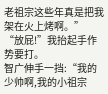老祖宗这些年真是把我架在火上烤啊。”
“放屁!”我抬起手作势要打。
智广伸手一挡:“我的少帅啊,我的小祖宗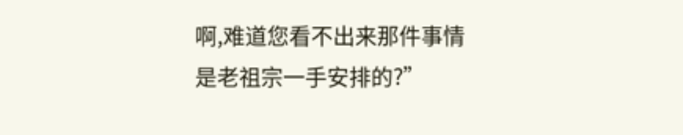啊,难道您看不出来那件事情是老祖宗一手安排的?”